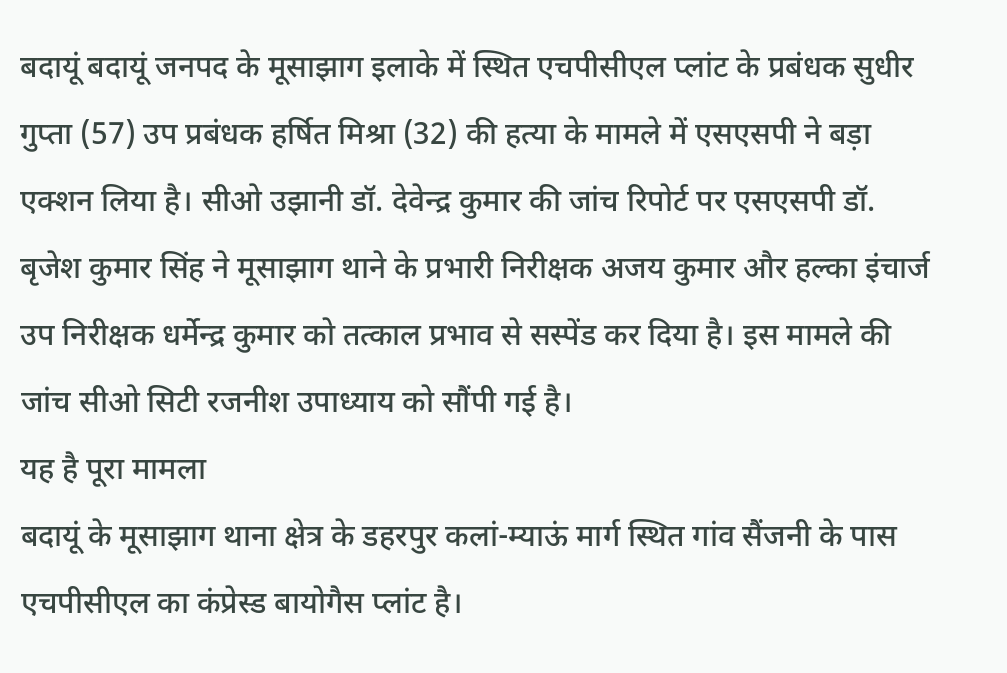बदायूं बदायूं जनपद के मूसाझाग इलाके में स्थित एचपीसीएल प्लांट के प्रबंधक सुधीर गुप्ता (57) उप प्रबंधक हर्षित मिश्रा (32) की हत्या के मामले में एसएसपी ने बड़ा एक्शन लिया है। सीओ उझानी डॉ. देवेन्द्र कुमार की जांच रिपोर्ट पर एसएसपी डॉ. बृजेश कुमार सिंह ने मूसाझाग थाने के प्रभारी निरीक्षक अजय कुमार और हल्का इंचार्ज उप निरीक्षक धर्मेन्द्र कुमार को तत्काल प्रभाव से सस्पेंड कर दिया है। इस मामले की जांच सीओ सिटी रजनीश उपाध्याय को सौंपी गई है।
यह है पूरा मामला
बदायूं के मूसाझाग थाना क्षेत्र के डहरपुर कलां-म्याऊं मार्ग स्थित गांव सैंजनी के पास एचपीसीएल का कंप्रेस्ड बायोगैस प्लांट है।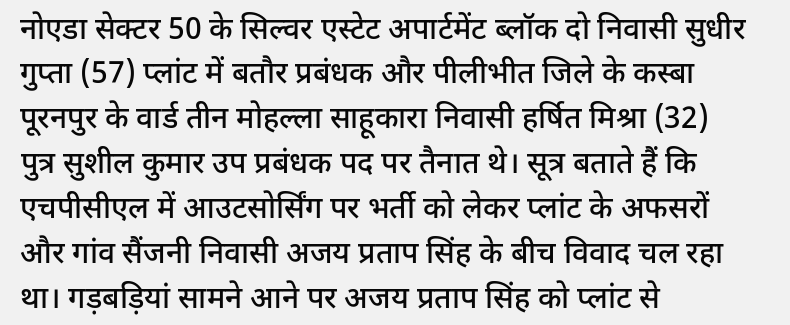नोएडा सेक्टर 50 के सिल्वर एस्टेट अपार्टमेंट ब्लॉक दो निवासी सुधीर गुप्ता (57) प्लांट में बतौर प्रबंधक और पीलीभीत जिले के कस्बा पूरनपुर के वार्ड तीन मोहल्ला साहूकारा निवासी हर्षित मिश्रा (32) पुत्र सुशील कुमार उप प्रबंधक पद पर तैनात थे। सूत्र बताते हैं कि एचपीसीएल में आउटसोर्सिंग पर भर्ती को लेकर प्लांट के अफसरों और गांव सैंजनी निवासी अजय प्रताप सिंह के बीच विवाद चल रहा था। गड़बड़ियां सामने आने पर अजय प्रताप सिंह को प्लांट से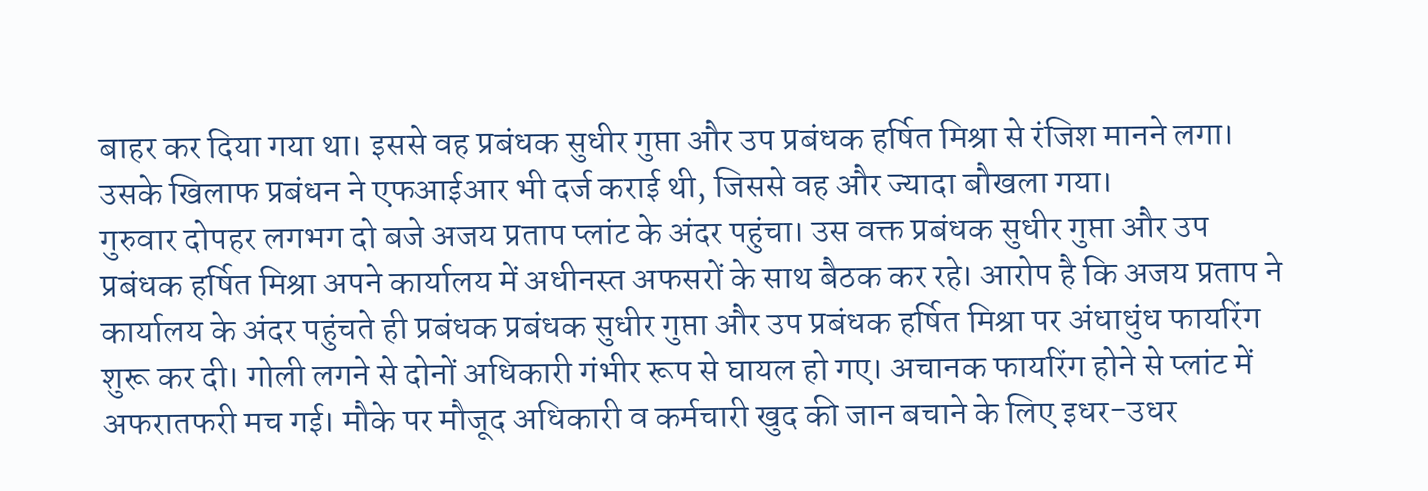बाहर कर दिया गया था। इससे वह प्रबंधक सुधीर गुप्ता और उप प्रबंधक हर्षित मिश्रा से रंजिश मानने लगा। उसके खिलाफ प्रबंधन ने एफआईआर भी दर्ज कराई थी, जिससे वह और ज्यादा बौखला गया।
गुरुवार दोपहर लगभग दो बजे अजय प्रताप प्लांट के अंदर पहुंचा। उस वक्त प्रबंधक सुधीर गुप्ता और उप प्रबंधक हर्षित मिश्रा अपने कार्यालय में अधीनस्त अफसरों के साथ बैठक कर रहे। आरोप है कि अजय प्रताप ने कार्यालय के अंदर पहुंचते ही प्रबंधक प्रबंधक सुधीर गुप्ता और उप प्रबंधक हर्षित मिश्रा पर अंधाधुंध फायरिंग शुरू कर दी। गोली लगने से दोनों अधिकारी गंभीर रूप से घायल हो गए। अचानक फायरिंग होने से प्लांट में अफरातफरी मच गई। मौके पर मौजूद अधिकारी व कर्मचारी खुद की जान बचाने के लिए इधर-उधर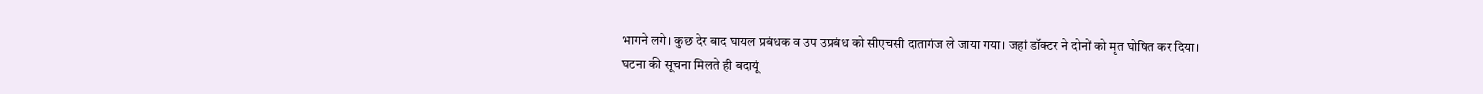भागने लगे। कुछ देर बाद घायल प्रबंधक व उप उप्रबंध को सीएचसी दातागंज ले जाया गया। जहां डॉक्टर ने दोनों को मृत घोषित कर दिया।
घटना की सूचना मिलते ही बदायूं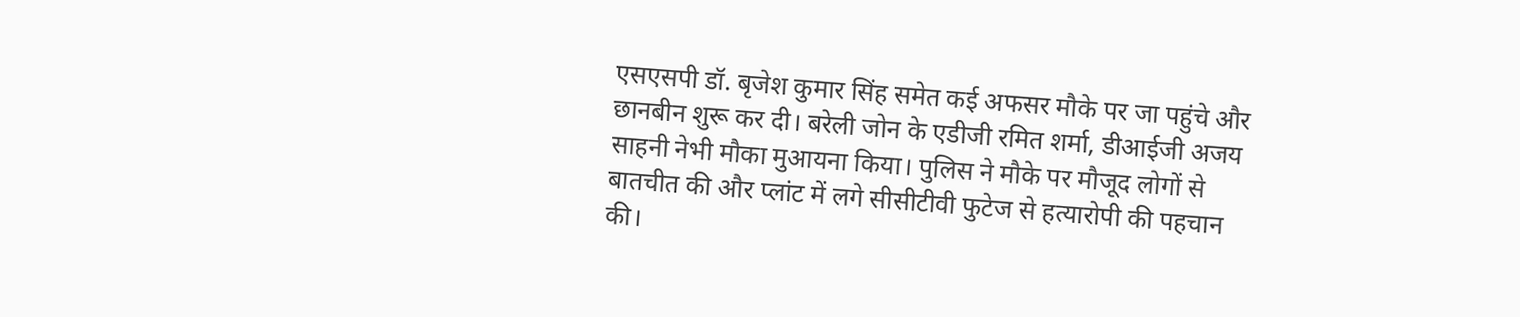एसएसपी डॉ. बृजेश कुमार सिंह समेत कई अफसर मौके पर जा पहुंचे और छानबीन शुरू कर दी। बरेली जोन के एडीजी रमित शर्मा, डीआईजी अजय साहनी नेभी मौका मुआयना किया। पुलिस ने मौके पर मौजूद लोगों से बातचीत की और प्लांट में लगे सीसीटीवी फुटेज से हत्यारोपी की पहचान की।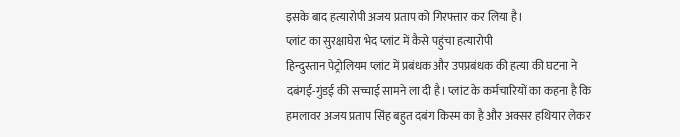इसके बाद हत्यारोपी अजय प्रताप को गिरफ्तार कर लिया है।
प्लांट का सुरक्षाघेरा भेद प्लांट में कैसे पहुंचा हत्यारोपी
हिन्दुस्तान पेट्रोलियम प्लांट में प्रबंधक और उपप्रबंधक की हत्या की घटना ने दबंगई-गुंडई की सच्चाई सामने ला दी है। प्लांट के कर्मचारियों का कहना है कि हमलावर अजय प्रताप सिंह बहुत दबंग किस्म का है और अक्सर हथियार लेकर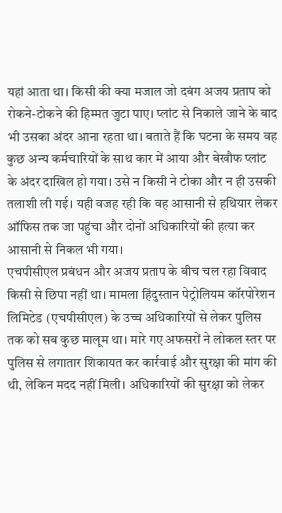यहां आता था। किसी की क्या मजाल जो दबंग अजय प्रताप को रोकने-टोकने की हिम्मत जुटा पाए। प्लांट से निकाले जाने के बाद भी उसका अंदर आना रहता था। बताते हैं कि घटना के समय वह कुछ अन्य कर्मचारियों के साथ कार में आया और बेखौफ प्लांट के अंदर दाखिल हो गया। उसे न किसी ने टोका और न ही उसकी तलाशी ली गई। यही वजह रही कि वह आसानी से हथियार लेकर ऑफिस तक जा पहुंचा और दोनों अधिकारियों की हत्या कर आसानी से निकल भी गया।
एचपीसीएल प्रबंधन और अजय प्रताप के बीच चल रहा विवाद किसी से छिपा नहीं था। मामला हिंदुस्तान पेट्रोलियम कॉरपोरेशन लिमिटेड (एचपीसीएल) के उच्च अधिकारियों से लेकर पुलिस तक को सब कुछ मालूम था। मारे गए अफसरों ने लोकल स्तर पर पुलिस से लगातार शिकायत कर कार्रवाई और सुरक्षा की मांग की थी, लेकिन मदद नहीं मिली। अधिकारियों की सुरक्षा को लेकर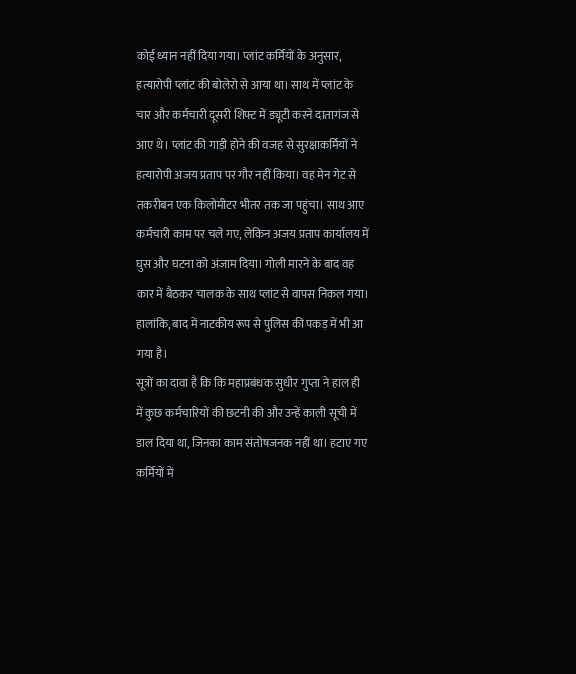कोई ध्यान नहीं दिया गया। प्लांट कर्मियों के अनुसार, हत्यारोपी प्लांट की बोलेरो से आया था। साथ में प्लांट के चार और कर्मचारी दूसरी शिफ्ट में ड्यूटी करने दातागंज से आए थे। प्लांट की गाड़ी होने की वजह से सुरक्षाकर्मियों ने हत्यारोपी अजय प्रताप पर गौर नहीं किया। वह मेन गेट से तकरीबन एक किलोमीटर भीतर तक जा पहुंचा। साथ आए कर्मचारी काम पर चले गए, लेकिन अजय प्रताप कार्यालय में घुस और घटना को अंजाम दिया। गोली मारने के बाद वह कार में बैठकर चालक के साथ प्लांट से वापस निकल गया। हालांकि, बाद में नाटकीय रूप से पुलिस की पकड़ में भी आ गया है।
सूत्रों का दावा है कि कि महाप्रबंधक सुधीर गुप्ता ने हाल ही में कुछ कर्मचारियों की छटनी की और उन्हें काली सूची में डाल दिया था, जिनका काम संतोषजनक नहीं था। हटाए गए कर्मियों में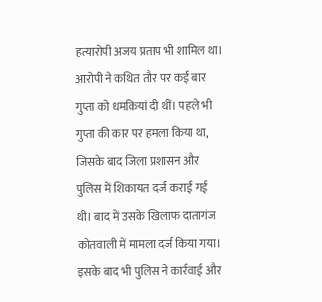हत्यारोपी अजय प्रताप भी शामिल था। आरोपी ने कथित तौर पर कई बार गुप्ता को धमकियां दी थीं। पहले भी गुप्ता की कार पर हमला किया था, जिसके बाद जिला प्रशासन और पुलिस में शिकायत दर्ज कराई गई थी। बाद में उसके खिलाफ दातागंज कोतवाली में मामला दर्ज किया गया। इसके बाद भी पुलिस ने कार्रवाई और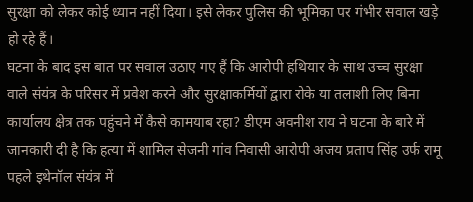सुरक्षा को लेकर कोई ध्यान नहीं दिया। इसे लेकर पुलिस की भूमिका पर गंभीर सवाल खड़े हो रहे हैं।
घटना के बाद इस बात पर सवाल उठाए गए हैं कि आरोपी हथियार के साथ उच्च सुरक्षा वाले संयंत्र के परिसर में प्रवेश करने और सुरक्षाकर्मियों द्वारा रोके या तलाशी लिए बिना कार्यालय क्षेत्र तक पहुंचने में कैसे कामयाब रहा? डीएम अवनीश राय ने घटना के बारे में जानकारी दी है कि हत्या में शामिल सेजनी गांव निवासी आरोपी अजय प्रताप सिंह उर्फ रामू पहले इथेनॉल संयंत्र में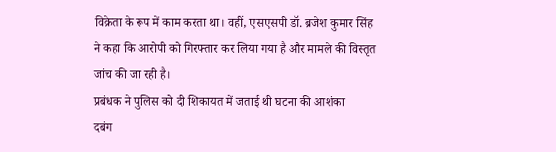विक्रेता के रूप में काम करता था। वहीं, एसएसपी डॉ. ब्रजेश कुमार सिंह ने कहा कि आरोपी को गिरफ्तार कर लिया गया है और मामले की विस्तृत जांच की जा रही है।
प्रबंधक ने पुलिस को दी शिकायत में जताई थी घटना की आशंका
दबंग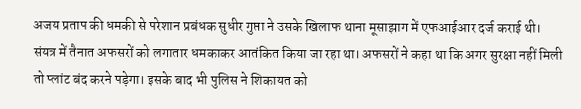अजय प्रताप की धमकी से परेशान प्रबंधक सुधीर गुप्ता ने उसके खिलाफ थाना मूसाझाग में एफआईआर दर्ज कराई थी। संयत्र में तैनात अफसरों को लगातार धमकाकर आतंकित किया जा रहा था। अफसरों ने कहा था कि अगर सुरक्षा नहीं मिली तो प्लांट बंद करने पड़ेगा। इसके बाद भी पुलिस ने शिकायत को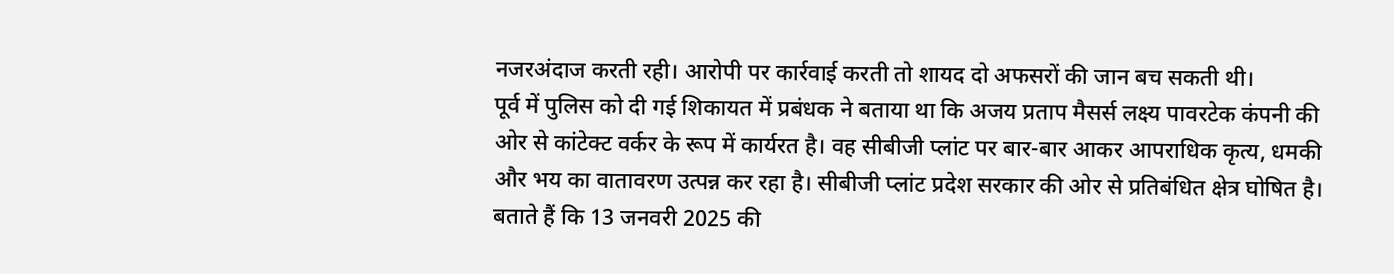नजरअंदाज करती रही। आरोपी पर कार्रवाई करती तो शायद दो अफसरों की जान बच सकती थी।
पूर्व में पुलिस को दी गई शिकायत में प्रबंधक ने बताया था कि अजय प्रताप मैसर्स लक्ष्य पावरटेक कंपनी की ओर से कांटेक्ट वर्कर के रूप में कार्यरत है। वह सीबीजी प्लांट पर बार-बार आकर आपराधिक कृत्य, धमकी और भय का वातावरण उत्पन्न कर रहा है। सीबीजी प्लांट प्रदेश सरकार की ओर से प्रतिबंधित क्षेत्र घोषित है। बताते हैं कि 13 जनवरी 2025 की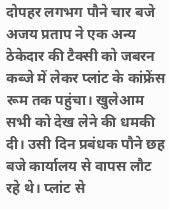दोपहर लगभग पौने चार बजे अजय प्रताप ने एक अन्य ठेकेदार की टैक्सी को जबरन कब्जे में लेकर प्लांट के कांफ्रेंस रूम तक पहुंचा। खुलेआम सभी को देख लेने की धमकी दी। उसी दिन प्रबंधक पौने छह बजे कार्यालय से वापस लौट रहे थे। प्लांट से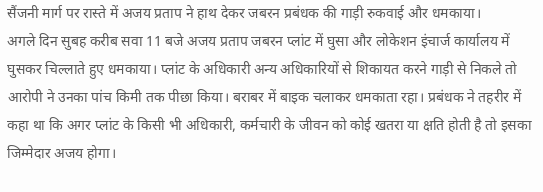सैंजनी मार्ग पर रास्ते में अजय प्रताप ने हाथ देकर जबरन प्रबंधक की गाड़ी रुकवाई और धमकाया।
अगले दिन सुबह करीब सवा 11 बजे अजय प्रताप जबरन प्लांट में घुसा और लोकेशन इंचार्ज कार्यालय में घुसकर चिल्लाते हुए धमकाया। प्लांट के अधिकारी अन्य अधिकारियों से शिकायत करने गाड़ी से निकले तो आरोपी ने उनका पांच किमी तक पीछा किया। बराबर में बाइक चलाकर धमकाता रहा। प्रबंधक ने तहरीर में कहा था कि अगर प्लांट के किसी भी अधिकारी, कर्मचारी के जीवन को कोई खतरा या क्षति होती है तो इसका जिम्मेदार अजय होगा।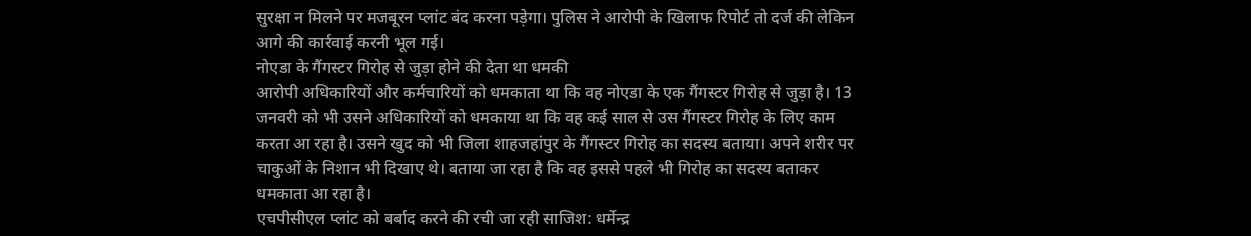सुरक्षा न मिलने पर मजबूरन प्लांट बंद करना पड़ेगा। पुलिस ने आरोपी के खिलाफ रिपोर्ट तो दर्ज की लेकिन आगे की कार्रवाई करनी भूल गई।
नोएडा के गैंगस्टर गिरोह से जुड़ा होने की देता था धमकी
आरोपी अधिकारियों और कर्मचारियों को धमकाता था कि वह नोएडा के एक गैंगस्टर गिरोह से जुड़ा है। 13 जनवरी को भी उसने अधिकारियों को धमकाया था कि वह कई साल से उस गैंगस्टर गिरोह के लिए काम करता आ रहा है। उसने खुद को भी जिला शाहजहांपुर के गैंगस्टर गिरोह का सदस्य बताया। अपने शरीर पर चाकुओं के निशान भी दिखाए थे। बताया जा रहा है कि वह इससे पहले भी गिरोह का सदस्य बताकर धमकाता आ रहा है।
एचपीसीएल प्लांट को बर्बाद करने की रची जा रही साजिश: धर्मेन्द्र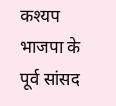कश्यप
भाजपा के पूर्व सांसद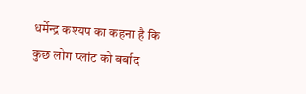धर्मेन्द्र कश्यप का कहना है कि कुछ लोग प्लांट को बर्बाद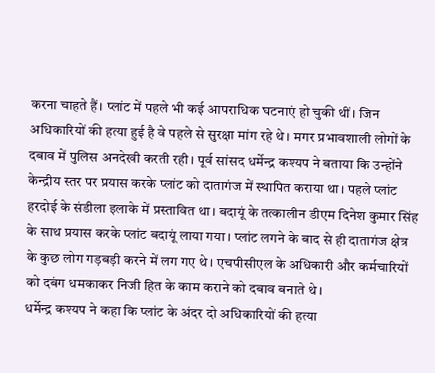करना चाहते हैं। प्लांट में पहले भी कई आपराधिक घटनाएं हो चुकी थीं। जिन अधिकारियों की हत्या हुई है वे पहले से सुरक्षा मांग रहे थे। मगर प्रभावशाली लोगों के दबाव में पुलिस अनदेखी करती रही। पूर्व सांसद धर्मेन्द्र कश्यप ने बताया कि उन्होंने केन्द्रीय स्तर पर प्रयास करके प्लांट को दातागंज में स्थापित कराया था। पहले प्लांट हरदोई के संडीला इलाके में प्रस्तावित था। बदायूं के तत्कालीन डीएम दिनेश कुमार सिंह के साथ प्रयास करके प्लांट बदायूं लाया गया। प्लांट लगने के बाद से ही दातागंज क्षेत्र के कुछ लोग गड़बड़ी करने में लग गए थे। एचपीसीएल के अधिकारी और कर्मचारियों को दबंग धमकाकर निजी हित के काम कराने को दबाव बनाते थे।
धर्मेन्द्र कश्यप ने कहा कि प्लांट के अंदर दो अधिकारियों की हत्या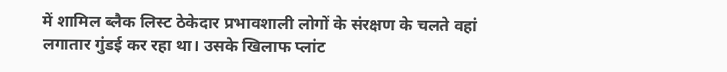में शामिल ब्लैक लिस्ट ठेकेदार प्रभावशाली लोगों के संरक्षण के चलते वहां लगातार गुंडई कर रहा था। उसके खिलाफ प्लांट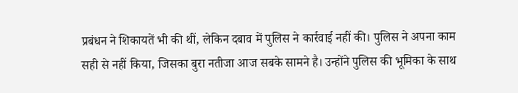प्रबंधन ने शिकायतें भी की थीं, लेकिन दबाव में पुलिस ने कार्रवाई नहीं की। पुलिस ने अपना काम सही से नहीं किया, जिसका बुरा नतीजा आज सबके सामने है। उन्होंने पुलिस की भूमिका के साथ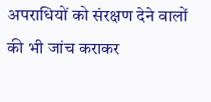अपराधियों को संरक्षण देने वालों की भी जांच कराकर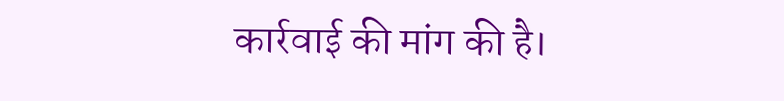कार्रवाई की मांग की है।